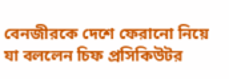বেনজীরকে দেশে ফেরানো নিয়ে যা বললেন চিফ প্রসিকিউটর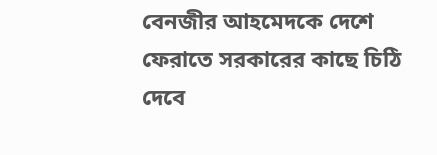বেনজীর আহমেদকে দেশে ফেরাতে সরকারের কাছে চিঠি দেবে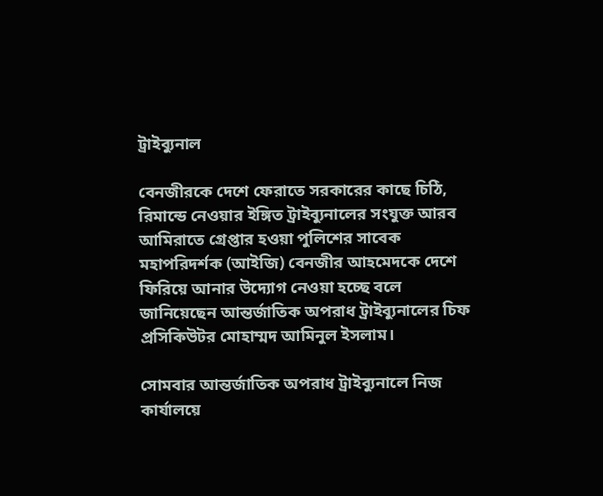ট্রাইব্যুনাল

বেনজীরকে দেশে ফেরাতে সরকারের কাছে চিঠি, রিমান্ডে নেওয়ার ইঙ্গিত ট্রাইব্যুনালের সংযুক্ত আরব আমিরাতে গ্রেপ্তার হওয়া পুলিশের সাবেক মহাপরিদর্শক (আইজি) বেনজীর আহমেদকে দেশে ফিরিয়ে আনার উদ্যোগ নেওয়া হচ্ছে বলে জানিয়েছেন আন্তর্জাতিক অপরাধ ট্রাইব্যুনালের চিফ প্রসিকিউটর মোহাম্মদ আমিনুল ইসলাম।

সোমবার আন্তর্জাতিক অপরাধ ট্রাইব্যুনালে নিজ কার্যালয়ে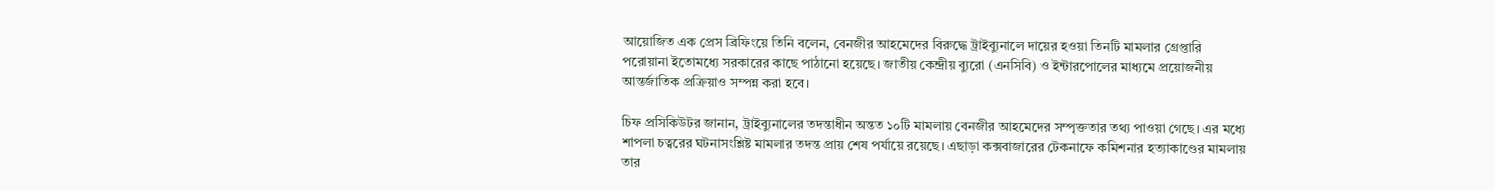আয়োজিত এক প্রেস ব্রিফিংয়ে তিনি বলেন, বেনজীর আহমেদের বিরুদ্ধে ট্রাইব্যুনালে দায়ের হওয়া তিনটি মামলার গ্রেপ্তারি পরোয়ানা ইতোমধ্যে সরকারের কাছে পাঠানো হয়েছে। জাতীয় কেন্দ্রীয় ব্যুরো (এনসিবি) ও ইন্টারপোলের মাধ্যমে প্রয়োজনীয় আন্তর্জাতিক প্রক্রিয়াও সম্পন্ন করা হবে।

চিফ প্রসিকিউটর জানান, ট্রাইব্যুনালের তদন্তাধীন অন্তত ১০টি মামলায় বেনজীর আহমেদের সম্পৃক্ততার তথ্য পাওয়া গেছে। এর মধ্যে শাপলা চত্বরের ঘটনাসংশ্লিষ্ট মামলার তদন্ত প্রায় শেষ পর্যায়ে রয়েছে। এছাড়া কক্সবাজারের টেকনাফে কমিশনার হত্যাকাণ্ডের মামলায় তার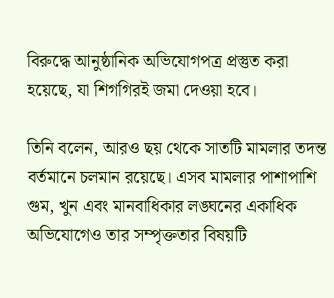বিরুদ্ধে আনুষ্ঠানিক অভিযোগপত্র প্রস্তুত করা হয়েছে, যা শিগগিরই জমা দেওয়া হবে।

তিনি বলেন, আরও ছয় থেকে সাতটি মামলার তদন্ত বর্তমানে চলমান রয়েছে। এসব মামলার পাশাপাশি গুম, খুন এবং মানবাধিকার লঙ্ঘনের একাধিক অভিযোগেও তার সম্পৃক্ততার বিষয়টি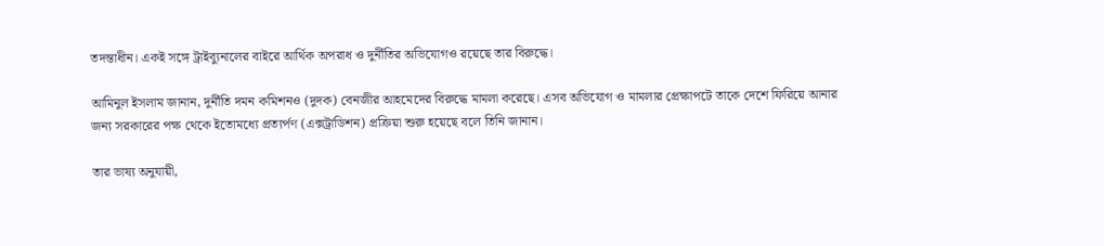তদন্তাধীন। একই সঙ্গে ট্রাইব্যুনালের বাইরে আর্থিক অপরাধ ও দুর্নীতির অভিযোগও রয়েছে তার বিরুদ্ধে।

আমিনুল ইসলাম জানান, দুর্নীতি দমন কমিশনও (দুদক) বেনজীর আহমেদের বিরুদ্ধে মামলা করেছে। এসব অভিযোগ ও মামলার প্রেক্ষাপটে তাকে দেশে ফিরিয়ে আনার জন্য সরকারের পক্ষ থেকে ইতোমধ্যে প্রত্যর্পণ (এক্সট্রাডিশন) প্রক্রিয়া শুরু হয়েছে বলে তিনি জানান।

তার ভাষ্য অনুযায়ী,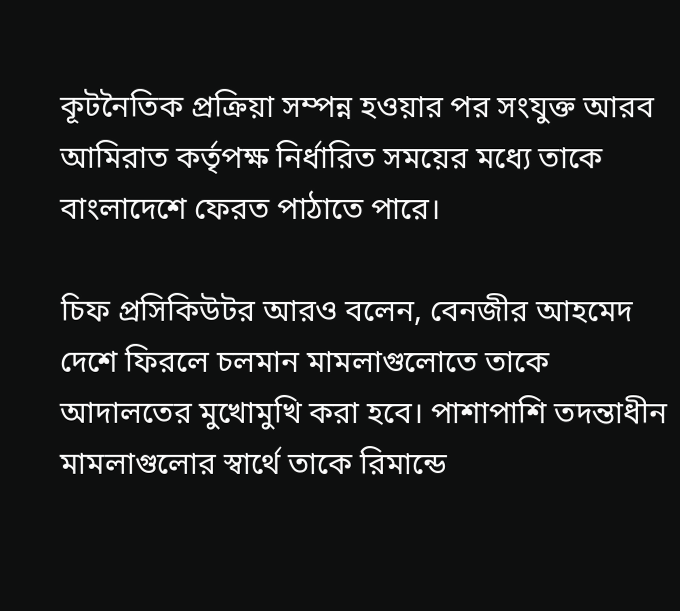কূটনৈতিক প্রক্রিয়া সম্পন্ন হওয়ার পর সংযুক্ত আরব আমিরাত কর্তৃপক্ষ নির্ধারিত সময়ের মধ্যে তাকে বাংলাদেশে ফেরত পাঠাতে পারে।

চিফ প্রসিকিউটর আরও বলেন, বেনজীর আহমেদ দেশে ফিরলে চলমান মামলাগুলোতে তাকে আদালতের মুখোমুখি করা হবে। পাশাপাশি তদন্তাধীন মামলাগুলোর স্বার্থে তাকে রিমান্ডে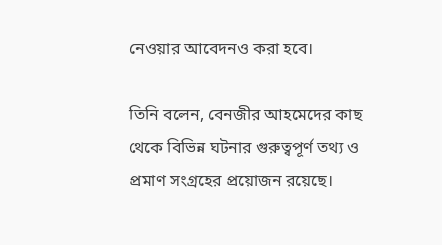নেওয়ার আবেদনও করা হবে।

তিনি বলেন, বেনজীর আহমেদের কাছ থেকে বিভিন্ন ঘটনার গুরুত্বপূর্ণ তথ্য ও প্রমাণ সংগ্রহের প্রয়োজন রয়েছে।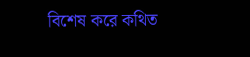বিশেষ করে কথিত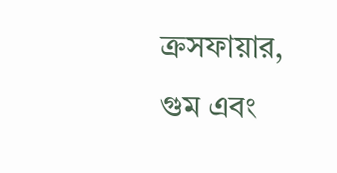ক্রসফায়ার, গুম এবং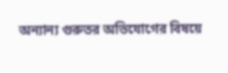অন্যান্য গুরুতর অভিযোগের বিষয়ে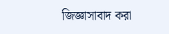জিজ্ঞাসাবাদ করা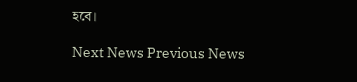হবে।

Next News Previous News